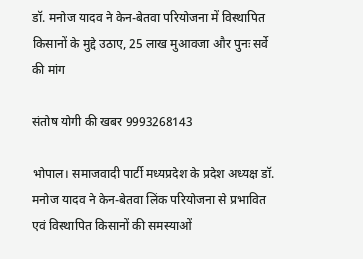डॉ. मनोज यादव ने केन-बेतवा परियोजना में विस्थापित किसानों के मुद्दे उठाए, 25 लाख मुआवजा और पुनः सर्वे की मांग

संतोष योगी की खबर 9993268143

भोपाल। समाजवादी पार्टी मध्यप्रदेश के प्रदेश अध्यक्ष डॉ. मनोज यादव ने केन-बेतवा लिंक परियोजना से प्रभावित एवं विस्थापित किसानों की समस्याओं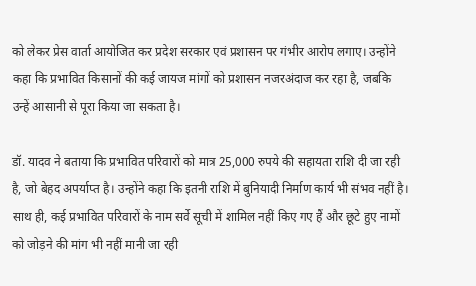को लेकर प्रेस वार्ता आयोजित कर प्रदेश सरकार एवं प्रशासन पर गंभीर आरोप लगाए। उन्होंने कहा कि प्रभावित किसानों की कई जायज मांगों को प्रशासन नजरअंदाज कर रहा है, जबकि उन्हें आसानी से पूरा किया जा सकता है।

डॉ. यादव ने बताया कि प्रभावित परिवारों को मात्र 25,000 रुपये की सहायता राशि दी जा रही है, जो बेहद अपर्याप्त है। उन्होंने कहा कि इतनी राशि में बुनियादी निर्माण कार्य भी संभव नहीं है। साथ ही, कई प्रभावित परिवारों के नाम सर्वे सूची में शामिल नहीं किए गए हैं और छूटे हुए नामों को जोड़ने की मांग भी नहीं मानी जा रही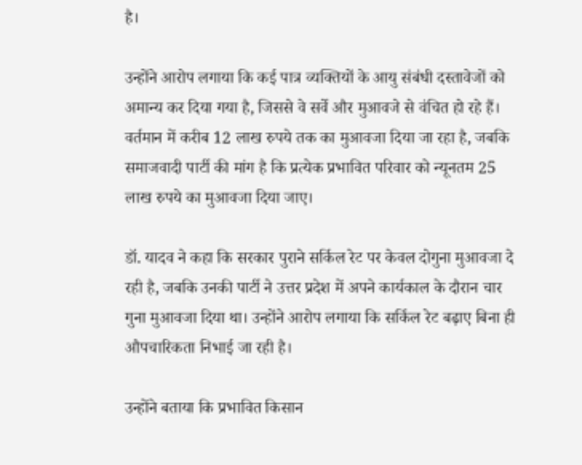है।

उन्होंने आरोप लगाया कि कई पात्र व्यक्तियों के आयु संबंधी दस्तावेजों को अमान्य कर दिया गया है, जिससे वे सर्वे और मुआवजे से वंचित हो रहे हैं। वर्तमान में करीब 12 लाख रुपये तक का मुआवजा दिया जा रहा है, जबकि समाजवादी पार्टी की मांग है कि प्रत्येक प्रभावित परिवार को न्यूनतम 25 लाख रुपये का मुआवजा दिया जाए।

डॉ. यादव ने कहा कि सरकार पुराने सर्किल रेट पर केवल दोगुना मुआवजा दे रही है, जबकि उनकी पार्टी ने उत्तर प्रदेश में अपने कार्यकाल के दौरान चार गुना मुआवजा दिया था। उन्होंने आरोप लगाया कि सर्किल रेट बढ़ाए बिना ही औपचारिकता निभाई जा रही है।

उन्होंने बताया कि प्रभावित किसान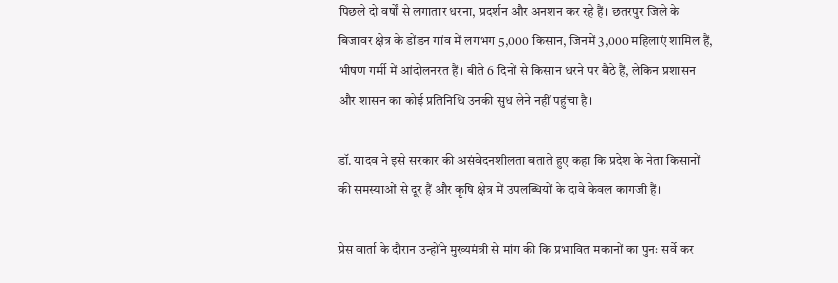पिछले दो वर्षों से लगातार धरना, प्रदर्शन और अनशन कर रहे हैं। छतरपुर जिले के बिजावर क्षेत्र के डोंडन गांव में लगभग 5,000 किसान, जिनमें 3,000 महिलाएं शामिल हैं, भीषण गर्मी में आंदोलनरत हैं। बीते 6 दिनों से किसान धरने पर बैठे हैं, लेकिन प्रशासन और शासन का कोई प्रतिनिधि उनकी सुध लेने नहीं पहुंचा है।

डॉ. यादव ने इसे सरकार की असंवेदनशीलता बताते हुए कहा कि प्रदेश के नेता किसानों की समस्याओं से दूर हैं और कृषि क्षेत्र में उपलब्धियों के दावे केवल कागजी हैं।

प्रेस वार्ता के दौरान उन्होंने मुख्यमंत्री से मांग की कि प्रभावित मकानों का पुनः सर्वे कर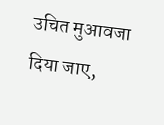उचित मुआवजा दिया जाए,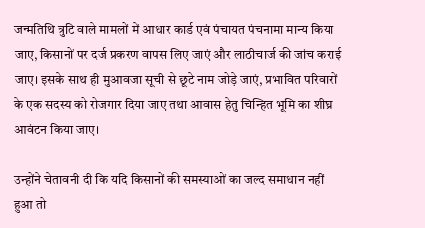जन्मतिथि त्रुटि वाले मामलों में आधार कार्ड एवं पंचायत पंचनामा मान्य किया जाए, किसानों पर दर्ज प्रकरण वापस लिए जाएं और लाठीचार्ज की जांच कराई जाए। इसके साथ ही मुआवजा सूची से छूटे नाम जोड़े जाएं, प्रभावित परिवारों के एक सदस्य को रोजगार दिया जाए तथा आवास हेतु चिन्हित भूमि का शीघ्र आवंटन किया जाए।

उन्होंने चेतावनी दी कि यदि किसानों की समस्याओं का जल्द समाधान नहीं हुआ तो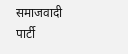समाजवादी पार्टी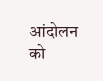आंदोलन को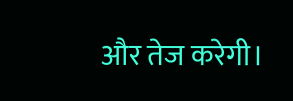और तेज करेगी।